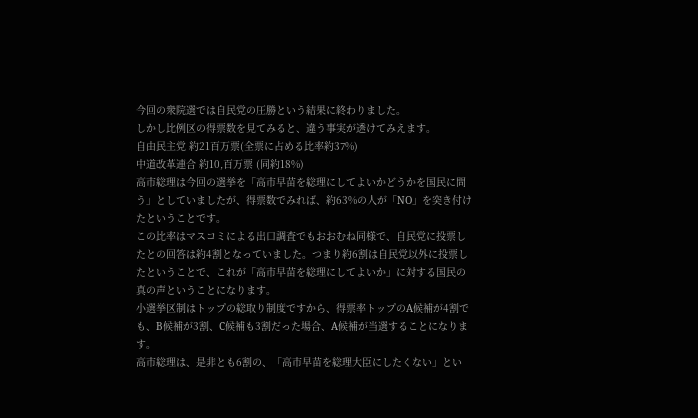今回の衆院選では自民党の圧勝という結果に終わりました。
しかし比例区の得票数を見てみると、違う事実が透けてみえます。
自由民主党 約21百万票(全票に占める比率約37%)
中道改革連合 約10,百万票 (同約18%)
高市総理は今回の選挙を「高市早苗を総理にしてよいかどうかを国民に問う」としていましたが、得票数でみれば、約63%の人が「NO」を突き付けたということです。
この比率はマスコミによる出口調査でもおおむね同様で、自民党に投票したとの回答は約4割となっていました。つまり約6割は自民党以外に投票したということで、これが「高市早苗を総理にしてよいか」に対する国民の真の声ということになります。
小選挙区制はトップの総取り制度ですから、得票率トップのA候補が4割でも、B候補が3割、C候補も3割だった場合、A候補が当選することになります。
高市総理は、是非とも6割の、「高市早苗を総理大臣にしたくない」とい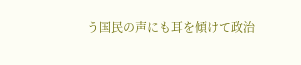う国民の声にも耳を傾けて政治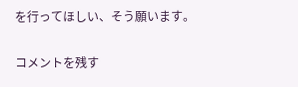を行ってほしい、そう願います。

コメントを残す